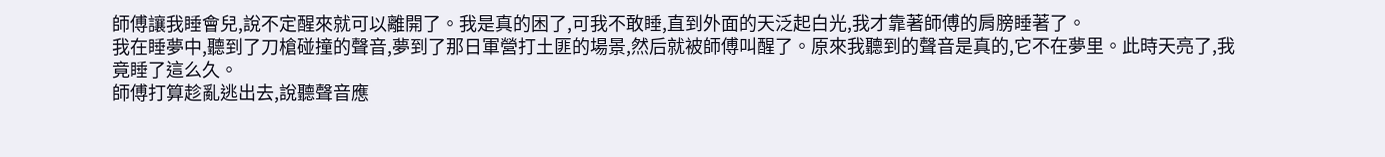師傅讓我睡會兒,說不定醒來就可以離開了。我是真的困了,可我不敢睡,直到外面的天泛起白光,我才靠著師傅的肩膀睡著了。
我在睡夢中,聽到了刀槍碰撞的聲音,夢到了那日軍營打土匪的場景,然后就被師傅叫醒了。原來我聽到的聲音是真的,它不在夢里。此時天亮了,我竟睡了這么久。
師傅打算趁亂逃出去,說聽聲音應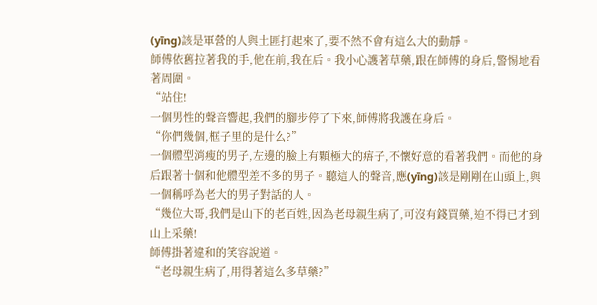(yīng)該是軍營的人與土匪打起來了,要不然不會有這么大的動靜。
師傅依舊拉著我的手,他在前,我在后。我小心護著草藥,跟在師傅的身后,警惕地看著周圍。
“站住!
一個男性的聲音響起,我們的腳步停了下來,師傅將我護在身后。
“你們幾個,框子里的是什么?”
一個體型消瘦的男子,左邊的臉上有顆極大的痦子,不懷好意的看著我們。而他的身后跟著十個和他體型差不多的男子。聽這人的聲音,應(yīng)該是剛剛在山頭上,與一個稱呼為老大的男子對話的人。
“幾位大哥,我們是山下的老百姓,因為老母親生病了,可沒有錢買藥,迫不得已才到山上采藥!
師傅掛著違和的笑容說道。
“老母親生病了,用得著這么多草藥?”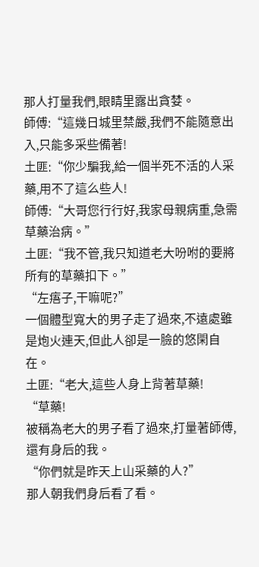那人打量我們,眼睛里露出貪婪。
師傅:“這幾日城里禁嚴,我們不能隨意出入,只能多采些備著!
土匪:“你少騙我,給一個半死不活的人采藥,用不了這么些人!
師傅:“大哥您行行好,我家母親病重,急需草藥治病。”
土匪:“我不管,我只知道老大吩咐的要將所有的草藥扣下。”
“左痦子,干嘛呢?”
一個體型寬大的男子走了過來,不遠處雖是炮火連天,但此人卻是一臉的悠閑自在。
土匪:“老大,這些人身上背著草藥!
“草藥!
被稱為老大的男子看了過來,打量著師傅,還有身后的我。
“你們就是昨天上山采藥的人?”
那人朝我們身后看了看。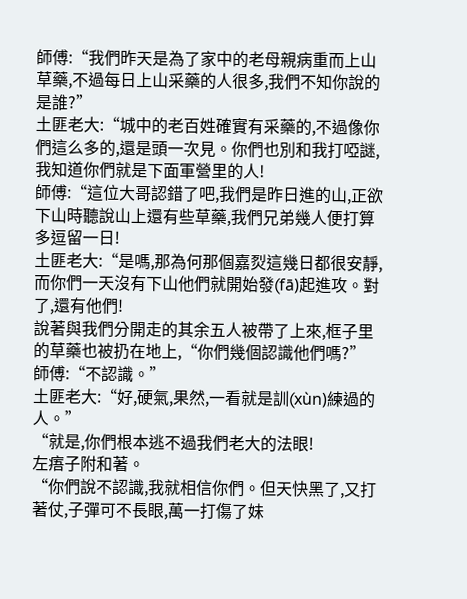師傅:“我們昨天是為了家中的老母親病重而上山草藥,不過每日上山采藥的人很多,我們不知你說的是誰?”
土匪老大:“城中的老百姓確實有采藥的,不過像你們這么多的,還是頭一次見。你們也別和我打啞謎,我知道你們就是下面軍營里的人!
師傅:“這位大哥認錯了吧,我們是昨日進的山,正欲下山時聽說山上還有些草藥,我們兄弟幾人便打算多逗留一日!
土匪老大:“是嗎,那為何那個嘉烮這幾日都很安靜,而你們一天沒有下山他們就開始發(fā)起進攻。對了,還有他們!
說著與我們分開走的其余五人被帶了上來,框子里的草藥也被扔在地上,“你們幾個認識他們嗎?”
師傅:“不認識。”
土匪老大:“好,硬氣,果然,一看就是訓(xùn)練過的人。”
“就是,你們根本逃不過我們老大的法眼!
左痦子附和著。
“你們說不認識,我就相信你們。但天快黑了,又打著仗,子彈可不長眼,萬一打傷了妹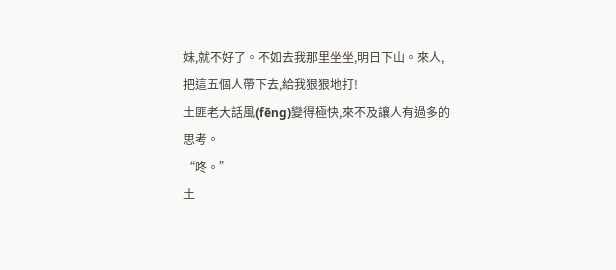妹,就不好了。不如去我那里坐坐,明日下山。來人,把這五個人帶下去,給我狠狠地打!
土匪老大話風(fēng)變得極快,來不及讓人有過多的思考。
“咚。”
土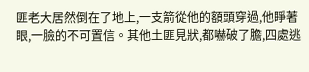匪老大居然倒在了地上,一支箭從他的額頭穿過,他睜著眼,一臉的不可置信。其他土匪見狀,都嚇破了膽,四處逃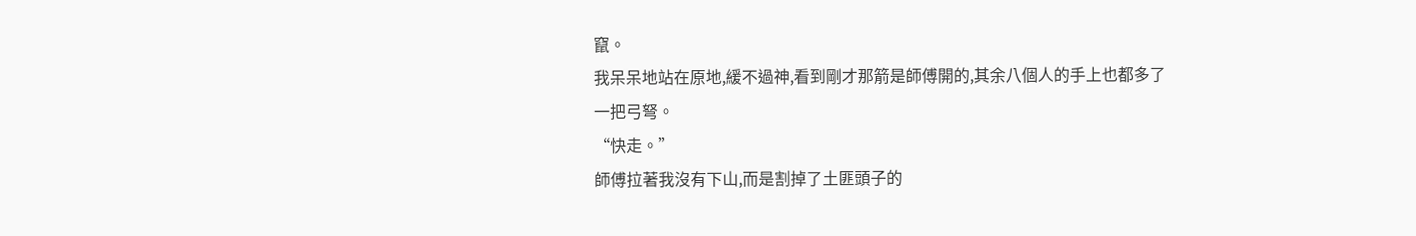竄。
我呆呆地站在原地,緩不過神,看到剛才那箭是師傅開的,其余八個人的手上也都多了一把弓弩。
“快走。”
師傅拉著我沒有下山,而是割掉了土匪頭子的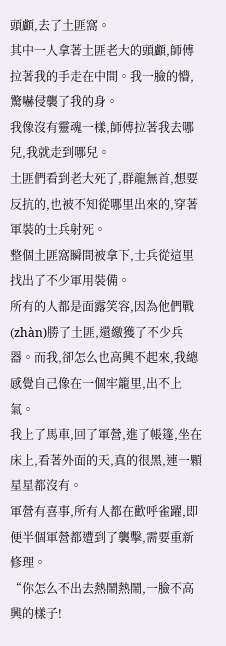頭顱,去了土匪窩。
其中一人拿著土匪老大的頭顱,師傅拉著我的手走在中間。我一臉的懵,驚嚇侵襲了我的身。
我像沒有靈魂一樣,師傅拉著我去哪兒,我就走到哪兒。
土匪們看到老大死了,群龍無首,想要反抗的,也被不知從哪里出來的,穿著軍裝的士兵射死。
整個土匪窩瞬間被拿下,士兵從這里找出了不少軍用裝備。
所有的人都是面露笑容,因為他們戰(zhàn)勝了土匪,還繳獲了不少兵器。而我,卻怎么也高興不起來,我總感覺自己像在一個牢籠里,出不上氣。
我上了馬車,回了軍營,進了帳篷,坐在床上,看著外面的天,真的很黑,連一顆星星都沒有。
軍營有喜事,所有人都在歡呼雀躍,即便半個軍營都遭到了襲擊,需要重新修理。
“你怎么不出去熱鬧熱鬧,一臉不高興的樣子!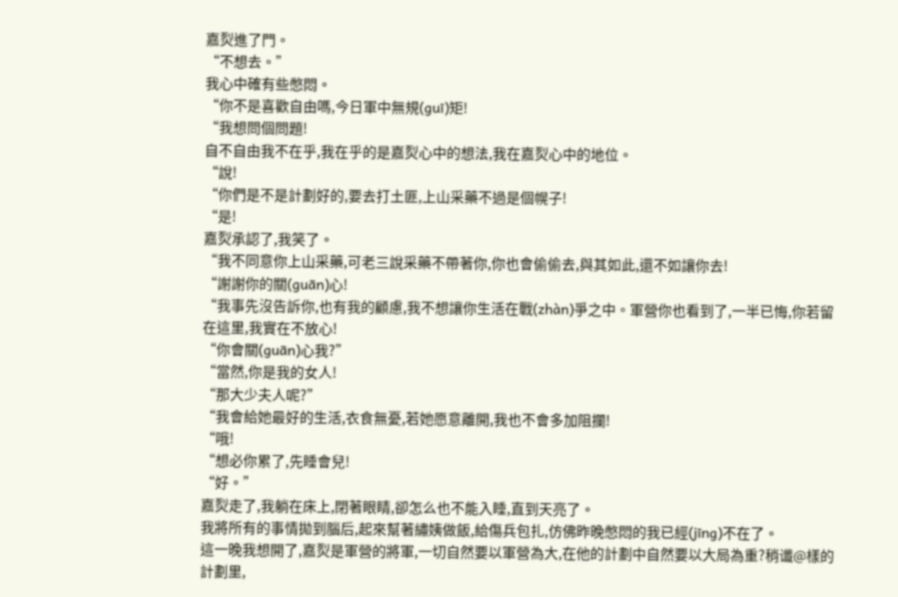嘉烮進了門。
“不想去。”
我心中確有些憋悶。
“你不是喜歡自由嗎,今日軍中無規(guī)矩!
“我想問個問題!
自不自由我不在乎,我在乎的是嘉烮心中的想法,我在嘉烮心中的地位。
“說!
“你們是不是計劃好的,要去打土匪,上山采藥不過是個幌子!
“是!
嘉烮承認了,我笑了。
“我不同意你上山采藥,可老三說采藥不帶著你,你也會偷偷去,與其如此,還不如讓你去!
“謝謝你的關(guān)心!
“我事先沒告訴你,也有我的顧慮,我不想讓你生活在戰(zhàn)爭之中。軍營你也看到了,一半已悔,你若留在這里,我實在不放心!
“你會關(guān)心我?”
“當然,你是我的女人!
“那大少夫人呢?”
“我會給她最好的生活,衣食無憂,若她愿意離開,我也不會多加阻攔!
“哦!
“想必你累了,先睡會兒!
“好。”
嘉烮走了,我躺在床上,閉著眼睛,卻怎么也不能入睡,直到天亮了。
我將所有的事情拋到腦后,起來幫著繡姨做飯,給傷兵包扎,仿佛昨晚憋悶的我已經(jīng)不在了。
這一晚我想開了,嘉烮是軍營的將軍,一切自然要以軍營為大,在他的計劃中自然要以大局為重?稍谶@樣的計劃里,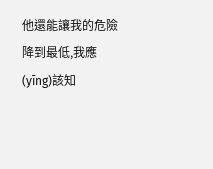他還能讓我的危險降到最低,我應(yīng)該知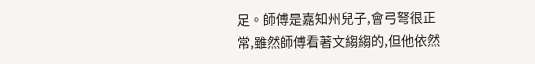足。師傅是嘉知州兒子,會弓弩很正常,雖然師傅看著文縐縐的,但他依然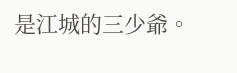是江城的三少爺。